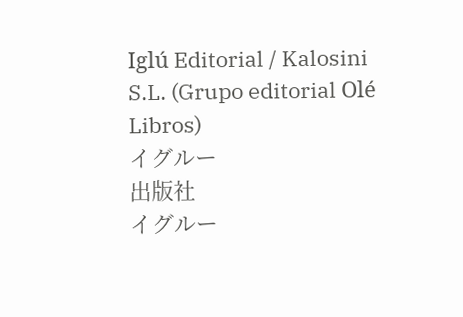Iglú Editorial / Kalosini S.L. (Grupo editorial Olé Libros)
イグルー
出版社
イグルー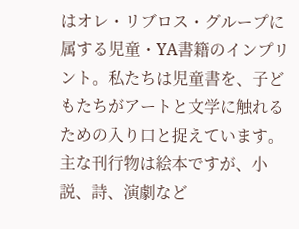はオレ・リブロス・グループに属する児童・YA書籍のインプリント。私たちは児童書を、子どもたちがアートと文学に触れるための入り口と捉えています。主な刊行物は絵本ですが、小説、詩、演劇など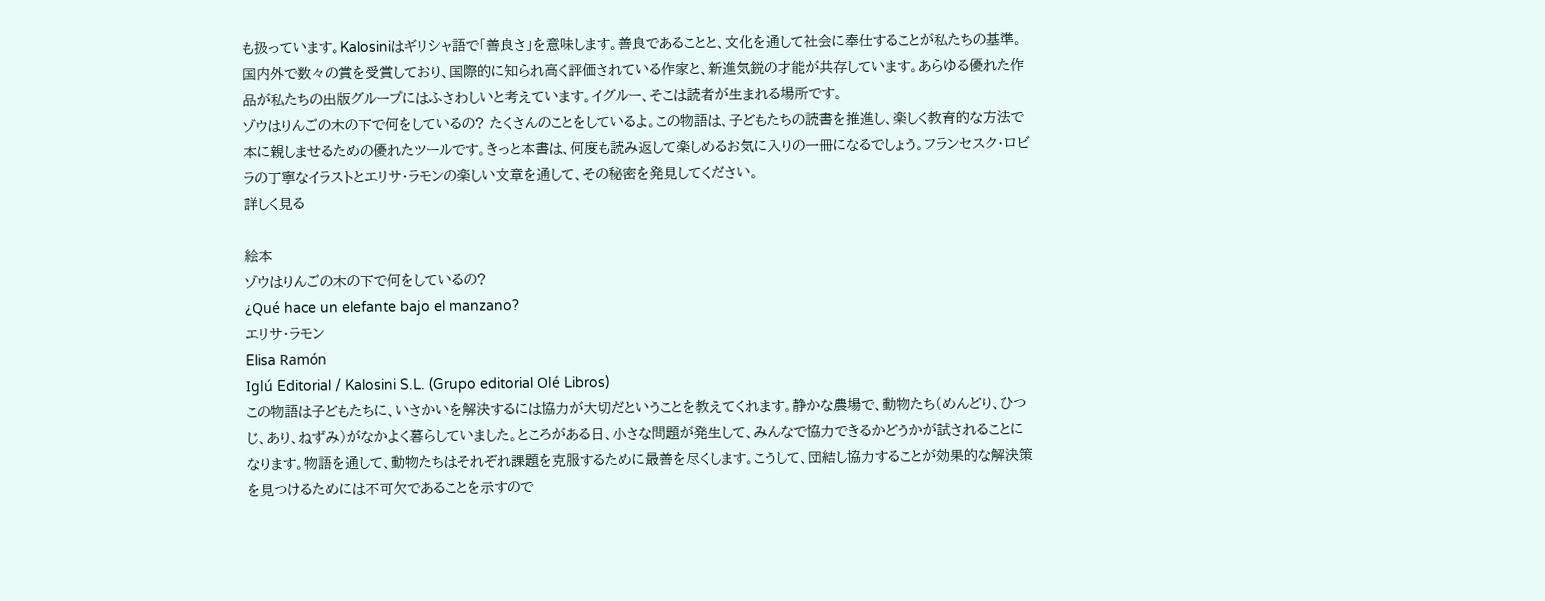も扱っています。Kalosiniはギリシャ語で「善良さ」を意味します。善良であることと、文化を通して社会に奉仕することが私たちの基準。国内外で数々の賞を受賞しており、国際的に知られ高く評価されている作家と、新進気鋭の才能が共存しています。あらゆる優れた作品が私たちの出版グループにはふさわしいと考えています。イグルー、そこは読者が生まれる場所です。
ゾウはりんごの木の下で何をしているの? たくさんのことをしているよ。この物語は、子どもたちの読書を推進し、楽しく教育的な方法で本に親しませるための優れたツールです。きっと本書は、何度も読み返して楽しめるお気に入りの一冊になるでしょう。フランセスク・ロビラの丁寧なイラストとエリサ・ラモンの楽しい文章を通して、その秘密を発見してください。
詳しく見る

絵本
ゾウはりんごの木の下で何をしているの?
¿Qué hace un elefante bajo el manzano?
エリサ・ラモン
Elisa Ramón
Iglú Editorial / Kalosini S.L. (Grupo editorial Olé Libros)
この物語は子どもたちに、いさかいを解決するには協力が大切だということを教えてくれます。静かな農場で、動物たち(めんどり、ひつじ、あり、ねずみ)がなかよく暮らしていました。ところがある日、小さな問題が発生して、みんなで協力できるかどうかが試されることになります。物語を通して、動物たちはそれぞれ課題を克服するために最善を尽くします。こうして、団結し協力することが効果的な解決策を見つけるためには不可欠であることを示すので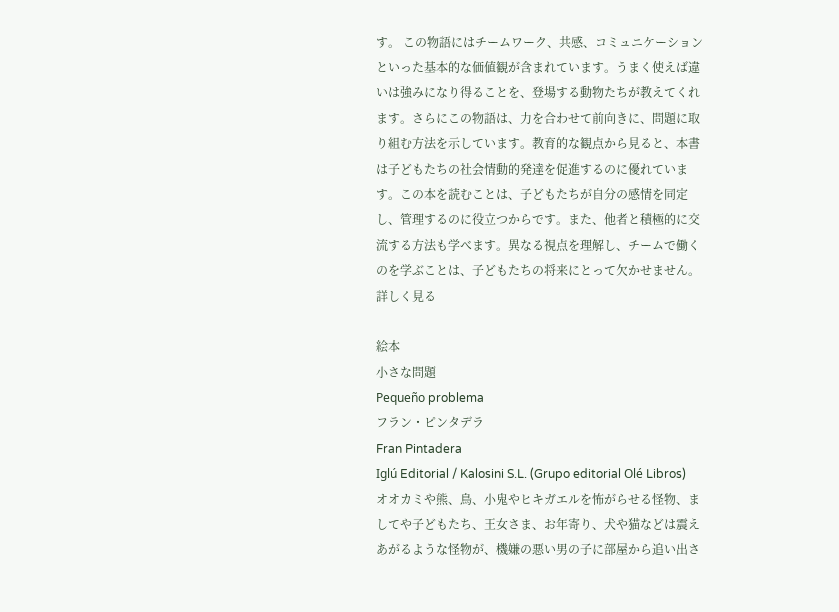す。 この物語にはチームワーク、共感、コミュニケーションといった基本的な価値観が含まれています。うまく使えば違いは強みになり得ることを、登場する動物たちが教えてくれます。さらにこの物語は、力を合わせて前向きに、問題に取り組む方法を示しています。教育的な観点から見ると、本書は子どもたちの社会情動的発達を促進するのに優れています。この本を読むことは、子どもたちが自分の感情を同定し、管理するのに役立つからです。また、他者と積極的に交流する方法も学べます。異なる視点を理解し、チームで働くのを学ぶことは、子どもたちの将来にとって欠かせません。
詳しく見る

絵本
小さな問題
Pequeño problema
フラン・ピンタデラ
Fran Pintadera
Iglú Editorial / Kalosini S.L. (Grupo editorial Olé Libros)
オオカミや熊、鳥、小鬼やヒキガエルを怖がらせる怪物、ましてや子どもたち、王女さま、お年寄り、犬や猫などは震えあがるような怪物が、機嫌の悪い男の子に部屋から追い出さ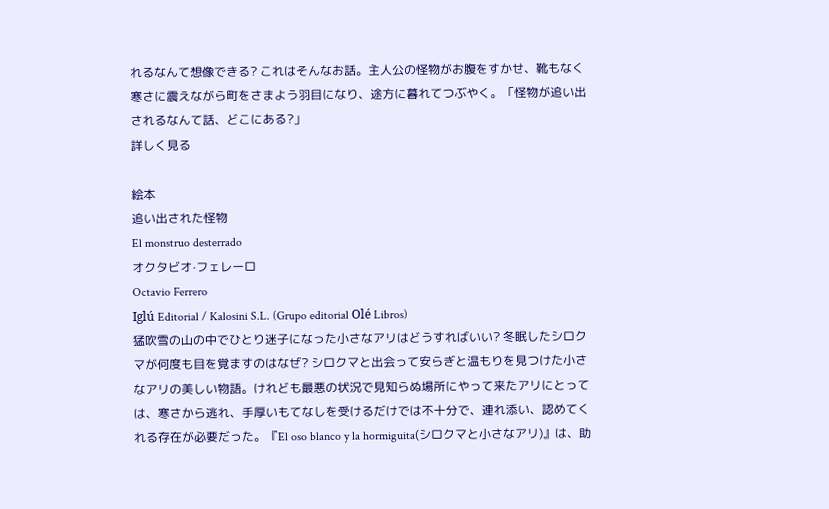れるなんて想像できる? これはそんなお話。主人公の怪物がお腹をすかせ、靴もなく寒さに震えながら町をさまよう羽目になり、途方に暮れてつぶやく。「怪物が追い出されるなんて話、どこにある?」
詳しく見る

絵本
追い出された怪物
El monstruo desterrado
オクタビオ‧フェレーロ
Octavio Ferrero
Iglú Editorial / Kalosini S.L. (Grupo editorial Olé Libros)
猛吹雪の山の中でひとり迷子になった小さなアリはどうすればいい? 冬眠したシロクマが何度も目を覚ますのはなぜ? シロクマと出会って安らぎと温もりを見つけた小さなアリの美しい物語。けれども最悪の状況で見知らぬ場所にやって来たアリにとっては、寒さから逃れ、手厚いもてなしを受けるだけでは不十分で、連れ添い、認めてくれる存在が必要だった。『El oso blanco y la hormiguita(シロクマと小さなアリ)』は、助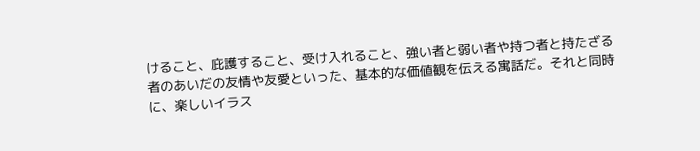けること、庇護すること、受け入れること、強い者と弱い者や持つ者と持たざる者のあいだの友情や友愛といった、基本的な価値観を伝える寓話だ。それと同時に、楽しいイラス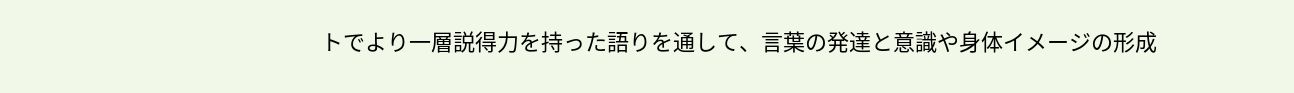トでより一層説得力を持った語りを通して、言葉の発達と意識や身体イメージの形成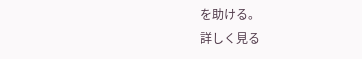を助ける。
詳しく見る